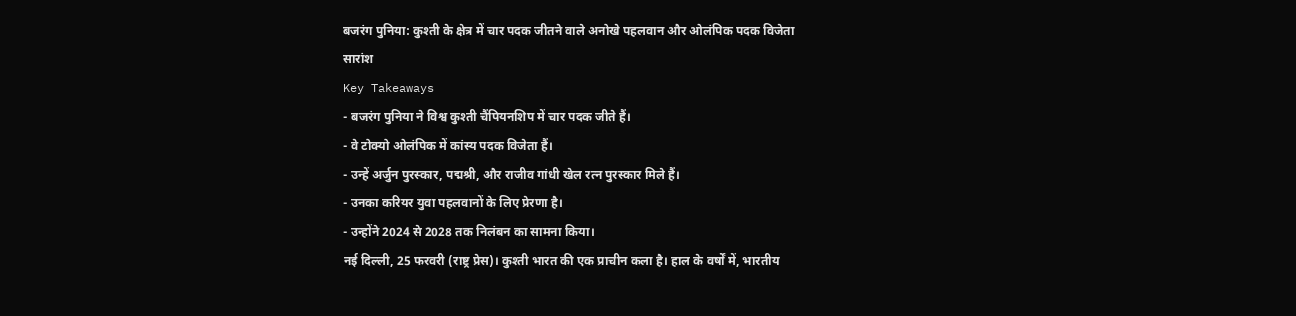बजरंग पुनिया: कुश्ती के क्षेत्र में चार पदक जीतने वाले अनोखे पहलवान और ओलंपिक पदक विजेता
सारांश
Key Takeaways
- बजरंग पुनिया ने विश्व कुश्ती चैंपियनशिप में चार पदक जीते हैं।
- वे टोक्यो ओलंपिक में कांस्य पदक विजेता हैं।
- उन्हें अर्जुन पुरस्कार, पद्मश्री, और राजीव गांधी खेल रत्न पुरस्कार मिले हैं।
- उनका करियर युवा पहलवानों के लिए प्रेरणा है।
- उन्होंने 2024 से 2028 तक निलंबन का सामना किया।
नई दिल्ली, 25 फरवरी (राष्ट्र प्रेस)। कुश्ती भारत की एक प्राचीन कला है। हाल के वर्षों में, भारतीय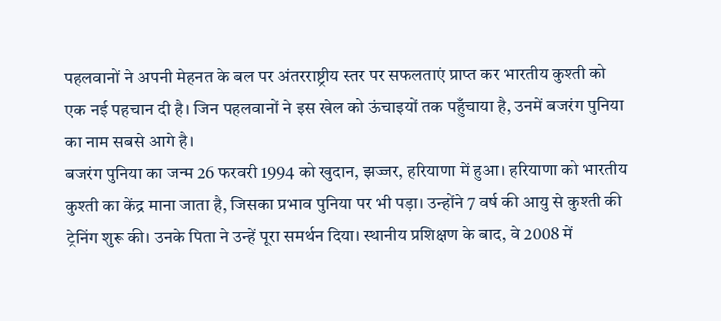पहलवानों ने अपनी मेहनत के बल पर अंतरराष्ट्रीय स्तर पर सफलताएं प्राप्त कर भारतीय कुश्ती को एक नई पहचान दी है। जिन पहलवानों ने इस खेल को ऊंचाइयों तक पहुँचाया है, उनमें बजरंग पुनिया का नाम सबसे आगे है।
बजरंग पुनिया का जन्म 26 फरवरी 1994 को खुदान, झज्जर, हरियाणा में हुआ। हरियाणा को भारतीय कुश्ती का केंद्र माना जाता है, जिसका प्रभाव पुनिया पर भी पड़ा। उन्होंने 7 वर्ष की आयु से कुश्ती की ट्रेनिंग शुरू की। उनके पिता ने उन्हें पूरा समर्थन दिया। स्थानीय प्रशिक्षण के बाद, वे 2008 में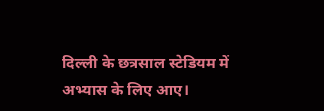दिल्ली के छत्रसाल स्टेडियम में अभ्यास के लिए आए।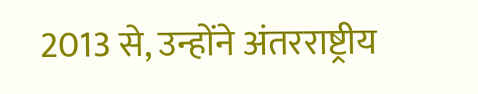2013 से, उन्होंने अंतरराष्ट्रीय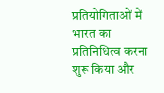प्रतियोगिताओं में भारत का प्रतिनिधित्व करना शुरू किया और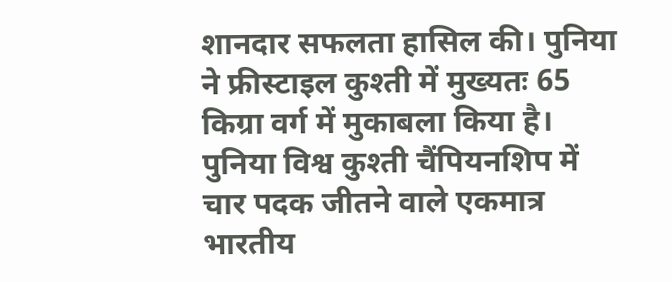शानदार सफलता हासिल की। पुनिया ने फ्रीस्टाइल कुश्ती में मुख्यतः 65 किग्रा वर्ग में मुकाबला किया है।
पुनिया विश्व कुश्ती चैंपियनशिप में चार पदक जीतने वाले एकमात्र भारतीय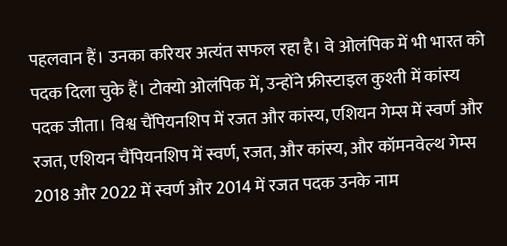पहलवान हैं। उनका करियर अत्यंत सफल रहा है। वे ओलंपिक में भी भारत को पदक दिला चुके हैं। टोक्यो ओलंपिक में, उन्होंने फ्रीस्टाइल कुश्ती में कांस्य पदक जीता। विश्व चैंपियनशिप में रजत और कांस्य, एशियन गेम्स में स्वर्ण और रजत, एशियन चैंपियनशिप में स्वर्ण, रजत, और कांस्य, और कॉमनवेल्थ गेम्स 2018 और 2022 में स्वर्ण और 2014 में रजत पदक उनके नाम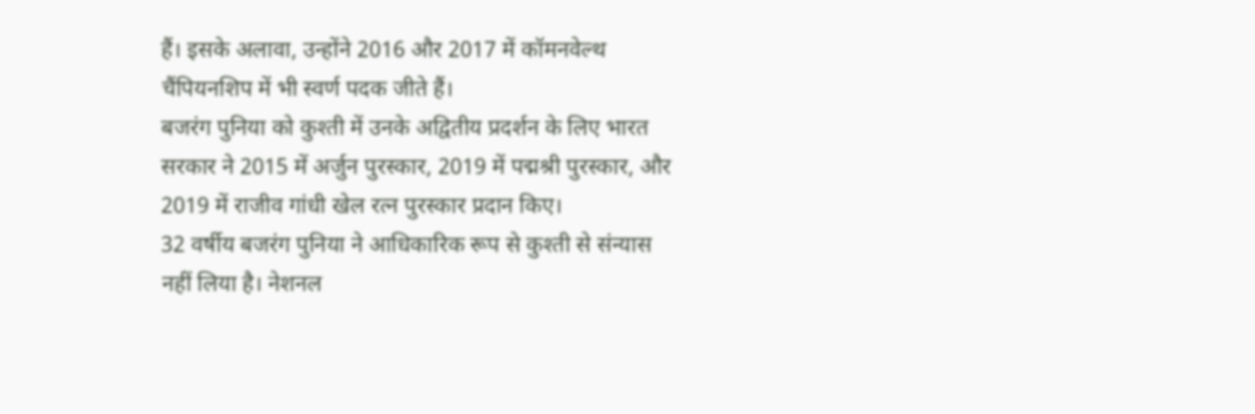हैं। इसके अलावा, उन्होंने 2016 और 2017 में कॉमनवेल्थ चैंपियनशिप में भी स्वर्ण पदक जीते हैं।
बजरंग पुनिया को कुश्ती में उनके अद्वितीय प्रदर्शन के लिए भारत सरकार ने 2015 में अर्जुन पुरस्कार, 2019 में पद्मश्री पुरस्कार, और 2019 में राजीव गांधी खेल रत्न पुरस्कार प्रदान किए।
32 वर्षीय बजरंग पुनिया ने आधिकारिक रूप से कुश्ती से संन्यास नहीं लिया है। नेशनल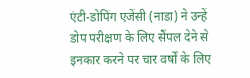एंटी-डोपिंग एजेंसी (नाडा) ने उन्हें डोप परीक्षण के लिए सैंपल देने से इनकार करने पर चार वर्षों के लिए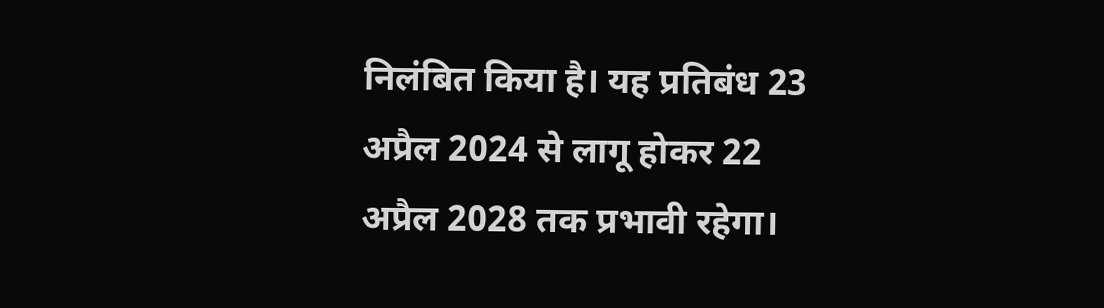निलंबित किया है। यह प्रतिबंध 23 अप्रैल 2024 से लागू होकर 22 अप्रैल 2028 तक प्रभावी रहेगा।